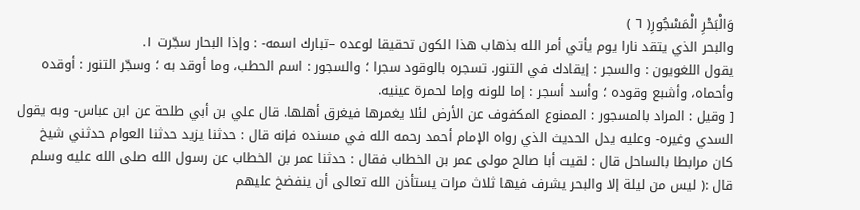وَالْبَحْرِ الْمَسْجُورِ( ٦ )
والبحر الذي يتقد نارا يوم يأتي أمر الله بذهاب هذا الكون تحقيقا لوعده –تبارك اسمه- : وإذا البحار سجّرت ١.
يقول اللغويون : والسجر : إيقادك في التنور. تسجره بالوقود سجرا ؛ والسجور : اسم الحطب، وما أوقد به ؛ وسجّر التنور : أوقده وأحماه، وأشبع وقوده ؛ وأسد أسجر : إما للونه وإما لحمرة عينيه.
[ وقيل : المراد بالمسجور : الممنوع المكفوف عن الأرض لئلا يغمرها فيغرق أهلها. قال علي بن أبي طلحة عن ابن عباس- وبه يقول السدي وغيره- وعليه يدل الحديث الذي رواه الإمام أحمد رحمه الله في مسنده فإنه قال : حدثنا يزيد حدثنا العوام حدثني شيخ كان مرابطا بالساحل قال : لقيت أبا صالح مولى عمر بن الخطاب فقال : حدثنا عمر بن الخطاب عن رسول الله صلى الله عليه وسلم قال :( ليس من ليلة إلا والبحر يشرف فيها ثلاث مرات يستأذن الله تعالى أن ينفضخ عليهم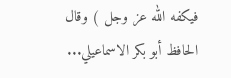فيكفه الله عز وجل ) وقال الحافظ أبو بكر الاسماعيلي...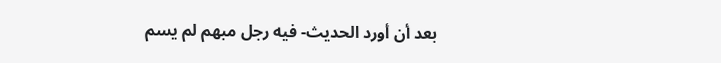بعد أن أورد الحديث- فيه رجل مبهم لم يسم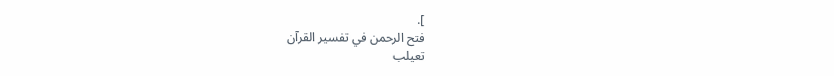].
فتح الرحمن في تفسير القرآن
تعيلب